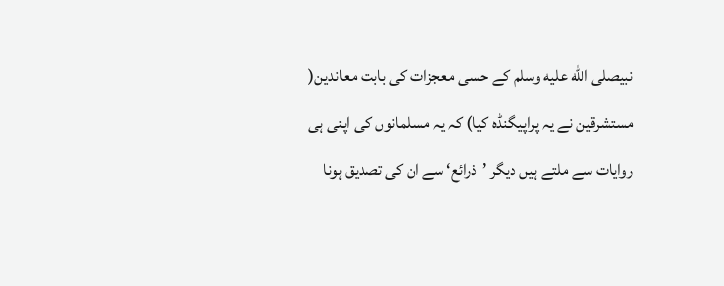نبیصلى الله عليه وسلم کے حسی معجزات کی بابت معاندین( مستشرقین نے یہ پراپیگنڈہ کیا) کہ یہ مسلمانوں کی اپنی ہی روایات سے ملتے ہیں دیگر ’ذرائع‘ سے ان کی تصدیق ہونا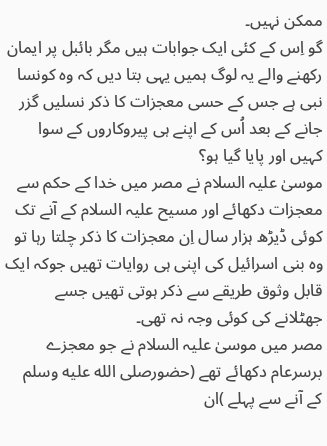ممکن نہیں۔
گو اِس کے کئی ایک جوابات ہیں مگر بائبل پر ایمان رکھنے والے یہ لوگ ہمیں یہی بتا دیں کہ وہ کونسا نبی ہے جس کے حسی معجزات کا ذکر نسلیں گزر جانے کے بعد اُس کے اپنے ہی پیروکاروں کے سوا کہیں اور پایا گیا ہو؟
موسیٰ علیہ السلام نے مصر میں خدا کے حکم سے معجزات دکھائے اور مسیح علیہ السلام کے آنے تک کوئی ڈیڑھ ہزار سال اِن معجزات کا ذکر چلتا رہا تو وہ بنی اسرائیل کی اپنی ہی روایات تھیں جوکہ ایک قابل وثوق طریقے سے ذکر ہوتی تھیں جسے جھٹلانے کی کوئی وجہ نہ تھی۔
مصر میں موسیٰ علیہ السلام نے جو معجزے برسرعام دکھائے تھے (حضورصلى الله عليه وسلم کے آنے سے پہلے )ان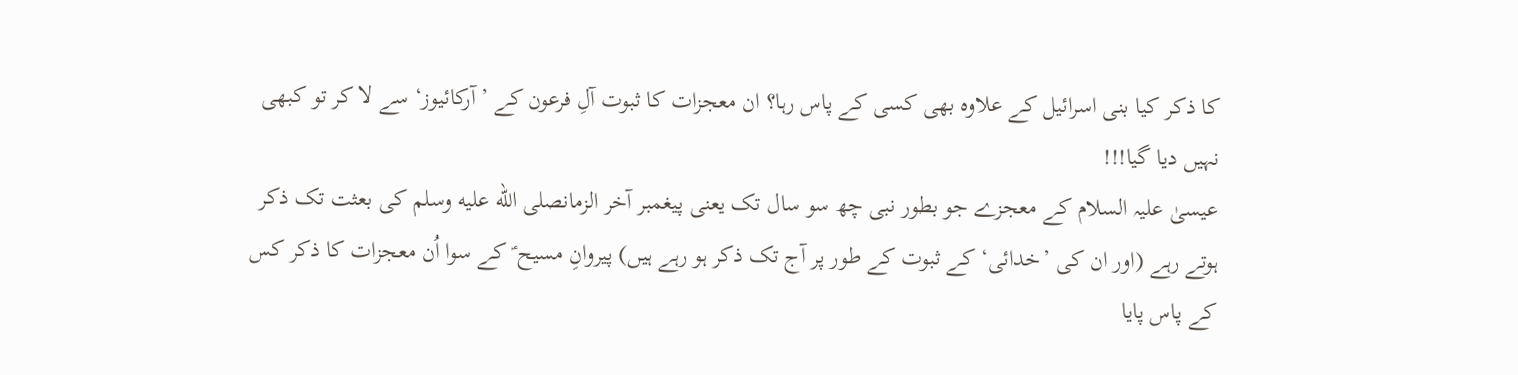کا ذکر کیا بنی اسرائیل کے علاوہ بھی کسی کے پاس رہا؟ ان معجزات کا ثبوت آلِ فرعون کے ’آرکائیوز‘ سے لا کر تو کبھی نہیں دیا گیا!!!
عیسیٰ علیہ السلام کے معجزے جو بطور نبی چھ سو سال تک یعنی پیغمبر آخر الزمانصلى الله عليه وسلم کی بعثت تک ذکر ہوتے رہے (اور ان کی ’خدائی‘ کے ثبوت کے طور پر آج تک ذکر ہو رہے ہیں) پیروانِ مسیح ؑ کے سوا اُن معجزات کا ذکر کس کے پاس پایا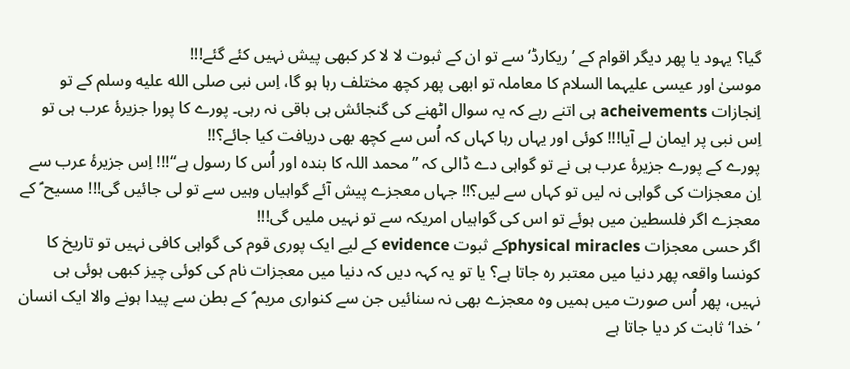گیا؟ یہود یا پھر دیگر اقوام کے ’ریکارڈ‘ سے تو ان کے ثبوت لا لا کر کبھی پیش نہیں کئے گئے!!!
موسیٰ اور عیسی علیہما السلام کا معاملہ تو ابھی پھر کچھ مختلف رہا ہو گا، اِس نبی صلى الله عليه وسلم کے تو اِنجازات acheivements ہی اتنے رہے کہ یہ سوال اٹھنے کی گنجائش ہی باقی نہ رہی۔ پورے کا پورا جزیرۂ عرب ہی تو اِس نبی پر ایمان لے آیا!!! کوئی اور یہاں رہا کہاں کہ اُس سے کچھ بھی دریافت کیا جائے؟!!
پورے کے پورے جزیرۂ عرب ہی نے تو گواہی دے ڈالی کہ ”محمد اللہ کا بندہ اور اُس کا رسول ہے“!!! اِس جزیرۂ عرب سے اِن معجزات کی گواہی نہ لیں تو کہاں سے لیں؟!! جہاں معجزے پیش آئے گواہیاں وہیں سے تو لی جائیں گی!!! مسیح ؑ کے معجزے اگر فلسطین میں ہوئے تو اس کی گواہیاں امریکہ سے تو نہیں ملیں گی!!!
اگر حسی معجزات physical miraclesکے ثبوت evidence کے لیے ایک پوری قوم کی گواہی کافی نہیں تو تاریخ کا کونسا واقعہ پھر دنیا میں معتبر رہ جاتا ہے؟ یا تو یہ کہہ دیں کہ دنیا میں معجزات نام کی کوئی چیز کبھی ہوئی ہی نہیں، پھر اُس صورت میں ہمیں وہ معجزے بھی نہ سنائیں جن سے کنواری مریم ؑ کے بطن سے پیدا ہونے والا ایک انسان ’خدا‘ ثابت کر دیا جاتا ہے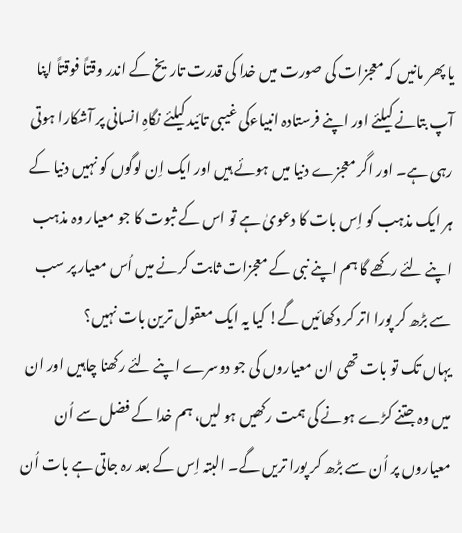یا پھر مانیں کہ معجزات کی صورت میں خدا کی قدرت تاریخ کے اندر وقتاً فوقتاً اپنا آپ بتانے کیلئے اور اپنے فرستادہ انبیاءکی غیبی تائید کیلئے نگاہِ انسانی پر آشکارا ہوتی رہی ہے۔ اور اگر معجزے دنیا میں ہوئے ہیں اور ایک اِن لوگوں کو نہیں دنیا کے ہر ایک مذہب کو اِس بات کا دعویٰ ہے تو اس کے ثبوت کا جو معیار وہ مذہب اپنے لئے رکھے گا ہم اپنے نبی کے معجزات ثابت کرنے میں اُس معیار پر سب سے بڑھ کر پورا اتر کر دکھائیں گے! کیا یہ ایک معقول ترین بات نہیں؟
یہاں تک تو بات تھی ان معیاروں کی جو دوسرے اپنے لئے رکھنا چاہیں اور ان میں وہ جتنے کڑے ہونے کی ہمت رکھیں ہو لیں، ہم خدا کے فضل سے اُن معیاروں پر اُن سے بڑھ کر پورا تریں گے۔ البتہ اِس کے بعد رہ جاتی ہے بات اُن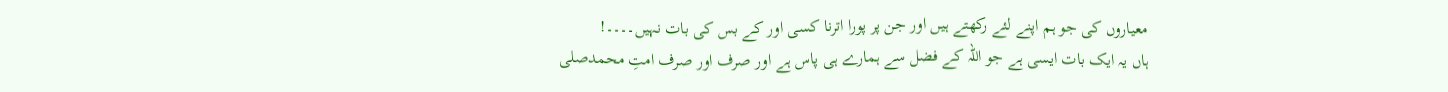معیاروں کی جو ہم اپنے لئے رکھتے ہیں اور جن پر پورا اترنا کسی اور کے بس کی بات نہیں۔۔۔۔!
ہاں یہ ایک بات ایسی ہے جو اللہ کے فضل سے ہمارے ہی پاس ہے اور صرف اور صرف امتِ محمدصلى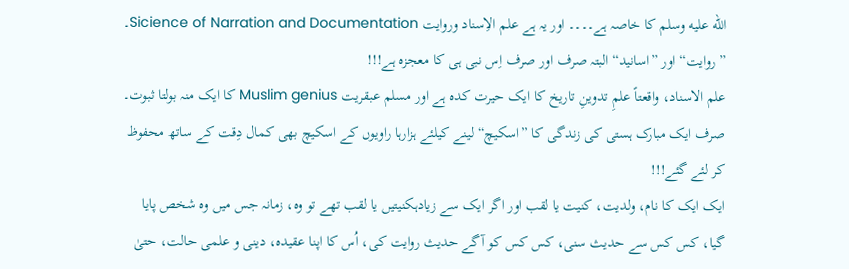الله عليه وسلم کا خاصہ ہے۔۔۔۔ اور یہ ہے علم الاِسناد وروایت Sicience of Narration and Documentation۔ ”روایت“ اور ”اسانید“ البتہ صرف اور صرف اِس نبی ہی کا معجزہ ہے!!!
علم الاسناد، واقعتاً علمِ تدوینِ تاریخ کا ایک حیرت کدہ ہے اور مسلم عبقریت Muslim genius کا ایک منہ بولتا ثبوت۔ صرف ایک مبارک ہستی کی زندگی کا ”اسکیچ“ لینے کیلئے ہزارہا راویوں کے اسکیچ بھی کمال دِقت کے ساتھ محفوظ کر لئے گئے!!!
ایک ایک کا نام، ولدیت، کنیت یا لقب اور اگر ایک سے زیادہکنیتیں یا لقب تھے تو وہ، زمانہ جس میں وہ شخص پایا گیا، کس کس سے حدیث سنی، کس کس کو آگے حدیث روایت کی، اُس کا اپنا عقیدہ، دینی و علمی حالت، حتیٰ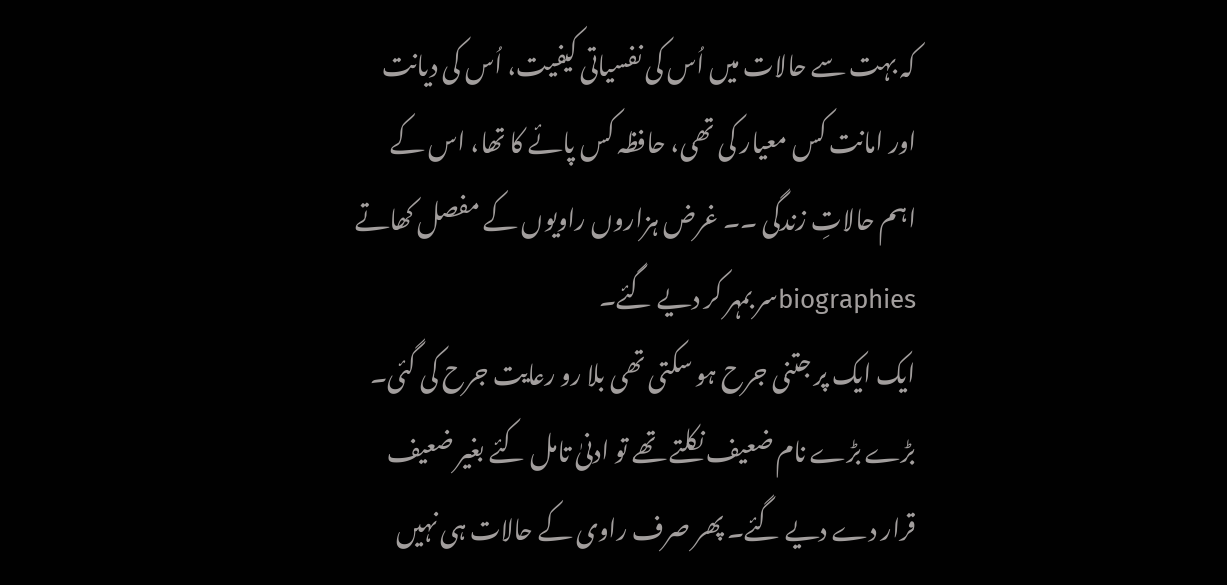کہ بہت سے حالات میں اُس کی نفسیاتی کیفیت، اُس کی دیانت اور امانت کس معیار کی تھی، حافظہ کس پائے کا تھا، اس کے اہم حالاتِ زندگی ۔۔ غرض ہزاروں راویوں کے مفصل کھاتے biographiesسر بمہر کر دیے گئے۔
ایک ایک پر جتنی جرح ہو سکتی تھی بلا رو رعایت جرح کی گئی۔ بڑے بڑے نام ضعیف نکلتے تھے تو ادنیٰ تامل کئے بغیر ضعیف قرار دے دیے گئے۔ پھر صرف راوی کے حالات ہی نہیں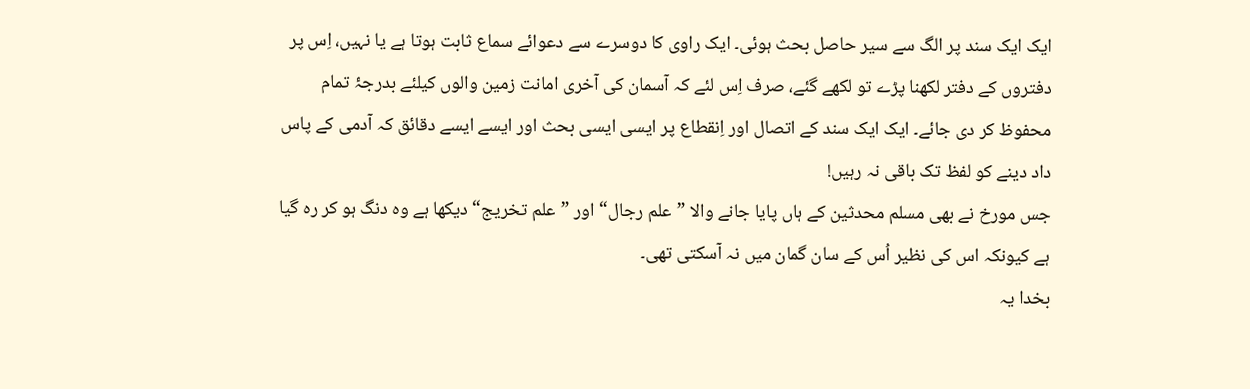ایک ایک سند پر الگ سے سیر حاصل بحث ہوئی۔ ایک راوی کا دوسرے سے دعوائے سماع ثابت ہوتا ہے یا نہیں، اِس پر دفتروں کے دفتر لکھنا پڑے تو لکھے گئے، صرف اِس لئے کہ آسمان کی آخری امانت زمین والوں کیلئے بدرجۂ تمام محفوظ کر دی جائے۔ ایک ایک سند کے اتصال اور اِنقطاع پر ایسی ایسی بحث اور ایسے ایسے دقائق کہ آدمی کے پاس داد دینے کو لفظ تک باقی نہ رہیں!
جس مورخ نے بھی مسلم محدثین کے ہاں پایا جانے والا ”علم رجال“ اور ”علم تخریج“ دیکھا ہے وہ دنگ ہو کر رہ گیا ہے کیونکہ اس کی نظیر اُس کے سان گمان میں نہ آسکتی تھی۔
بخدا یہ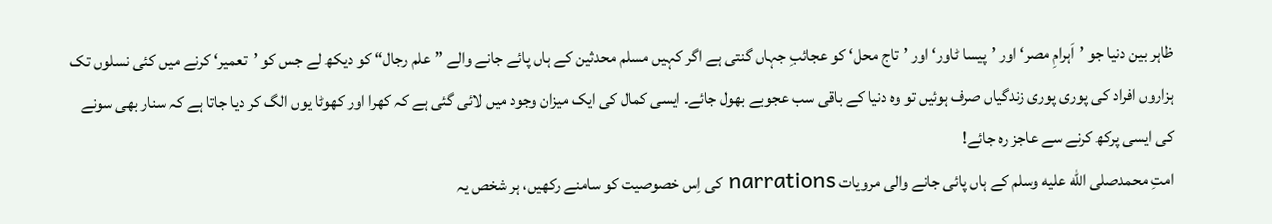ظاہر بین دنیا جو ’اَہرامِ مصر‘ اور ’پیسا ٹاور‘ اور ’تاج محل‘ کو عجائبِ جہاں گنتی ہے اگر کہیں مسلم محدثین کے ہاں پائے جانے والے ”علم رجال“ کو دیکھ لے جس کو ’تعمیر‘ کرنے میں کئی نسلوں تک ہزاروں افراد کی پوری پوری زندگیاں صرف ہوئیں تو وہ دنیا کے باقی سب عجوبے بھول جائے۔ ایسی کمال کی ایک میزان وجود میں لائی گئی ہے کہ کھرا اور کھوٹا یوں الگ کر دیا جاتا ہے کہ سنار بھی سونے کی ایسی پرکھ کرنے سے عاجز رہ جائے!
امتِ محمدصلى الله عليه وسلم کے ہاں پائی جانے والی مرویات narrations کی اِس خصوصیت کو سامنے رکھیں، ہر شخص یہ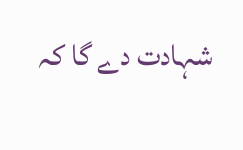شہادت دے گا کہ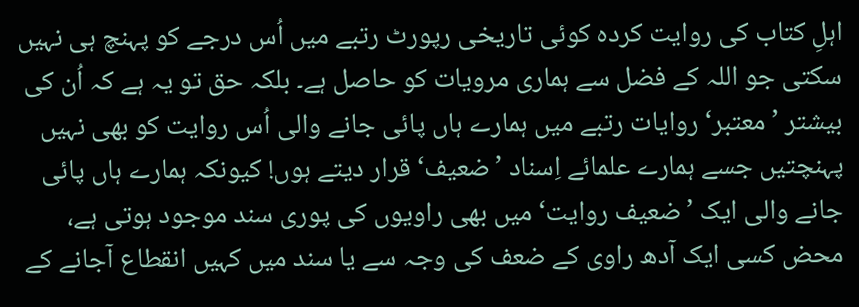اہلِ کتاب کی روایت کردہ کوئی تاریخی رپورٹ رتبے میں اُس درجے کو پہنچ ہی نہیں سکتی جو اللہ کے فضل سے ہماری مرویات کو حاصل ہے۔ بلکہ حق تو یہ ہے کہ اُن کی بیشتر ’معتبر‘ روایات رتبے میں ہمارے ہاں پائی جانے والی اُس روایت کو بھی نہیں پہنچتیں جسے ہمارے علمائے اِسناد ’ضعیف‘ قرار دیتے ہوں! کیونکہ ہمارے ہاں پائی جانے والی ایک ’ضعیف روایت‘ میں بھی راویوں کی پوری سند موجود ہوتی ہے، محض کسی ایک آدھ راوی کے ضعف کی وجہ سے یا سند میں کہیں انقطاع آجانے کے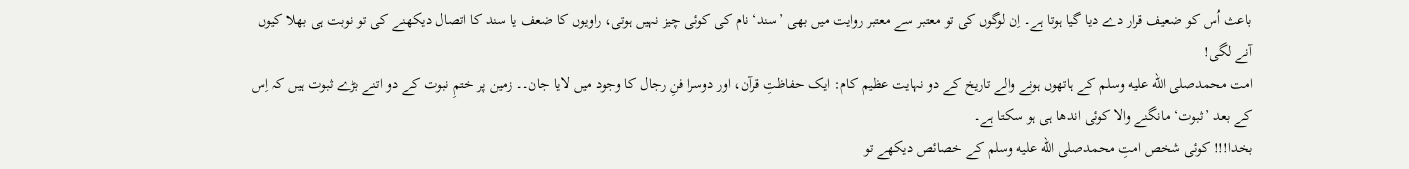باعث اُس کو ضعیف قرار دے دیا گیا ہوتا ہے۔ اِن لوگوں کی تو معتبر سے معتبر روایت میں بھی ’سند‘ نام کی کوئی چیز نہیں ہوتی، راویوں کا ضعف یا سند کا اتصال دیکھنے کی تو نوبت ہی بھلا کیوں آنے لگی!
امت محمدصلى الله عليه وسلم کے ہاتھوں ہونے والے تاریخ کے دو نہایت عظیم کام: ایک حفاظتِ قرآن، اور دوسرا فنِ رجال کا وجود میں لایا جان۔۔ زمین پر ختمِ نبوت کے دو اتنے بڑے ثبوت ہیں کہ اِس کے بعد ’ثبوت‘ مانگنے والا کوئی اندھا ہی ہو سکتا ہے۔
بخدا!!! کوئی شخص امتِ محمدصلى الله عليه وسلم کے خصائص دیکھے تو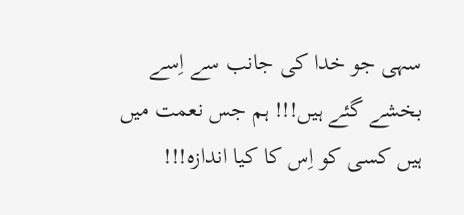سہی جو خدا کی جانب سے اِسے بخشے گئے ہیں!!! ہم جس نعمت میں ہیں کسی کو اِس کا کیا اندازہ!!!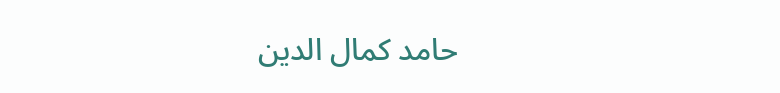حامد کمال الدین